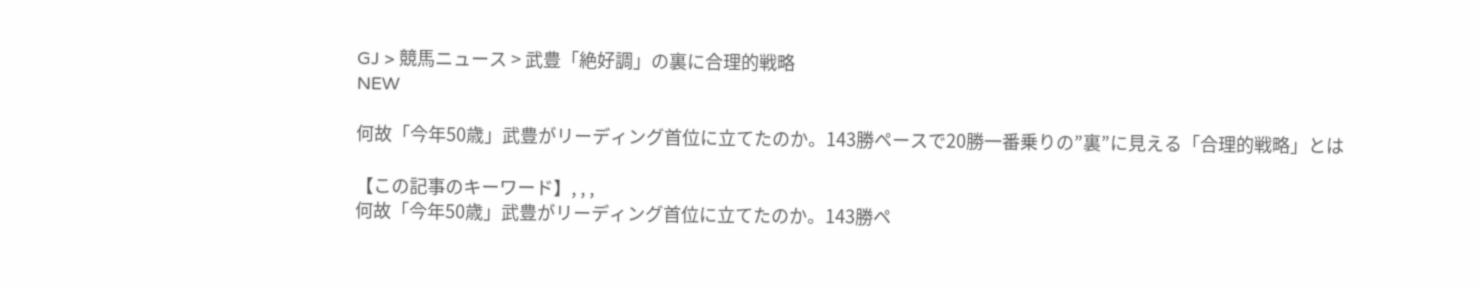GJ > 競馬ニュース > 武豊「絶好調」の裏に合理的戦略
NEW

何故「今年50歳」武豊がリーディング首位に立てたのか。143勝ペースで20勝一番乗りの”裏”に見える「合理的戦略」とは

【この記事のキーワード】, , ,
何故「今年50歳」武豊がリーディング首位に立てたのか。143勝ペ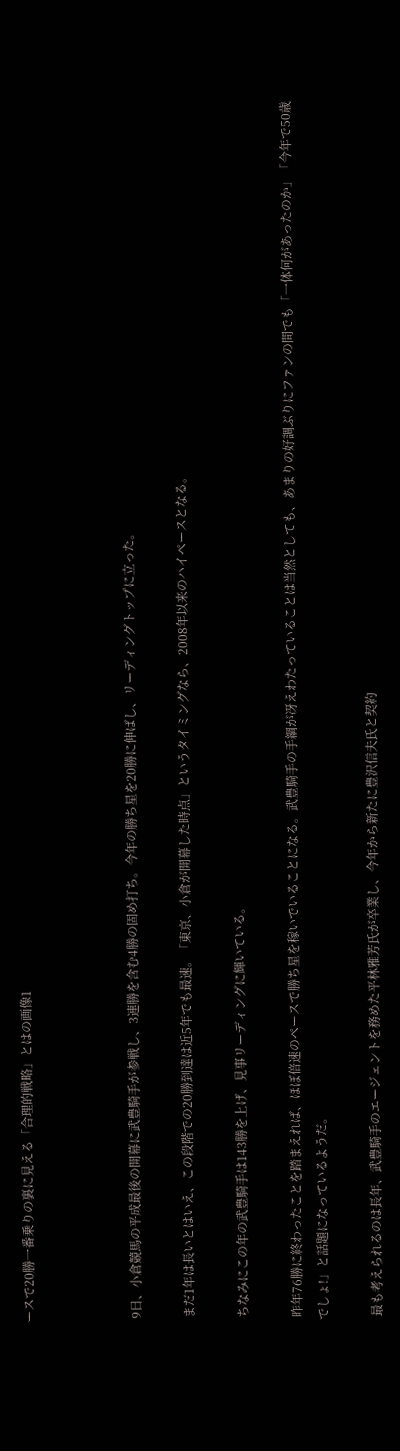ースで20勝一番乗りの裏に見える「合理的戦略」とはの画像1



 9日、小倉競馬の平成最後の開幕に武豊騎手が参戦し、3連勝を含む4勝の固め打ち。今年の勝ち星を20勝に伸ばし、リーディングトップに立った。

 まだ1年は長いとはいえ、この段階での20勝到達は近5年でも最速。「東京、小倉が開幕した時点」というタイミングなら、2008年以来のハイペースとなる。

 ちなみにこの年の武豊騎手は143勝を上げ、見事リーディングに輝いている。

 昨年76勝に終わったことを踏まえれば、ほぼ倍速のペースで勝ち星を稼いでいることになる。武豊騎手の手綱が冴えわたっていることは当然としても、あまりの好調ぶりにファンの間でも「一体何があったのか」「今年で50歳でしょ!」と話題になっているようだ。

 最も考えられるのは長年、武豊騎手のエージェントを務めた平林雅芳氏が卒業し、今年から新たに豊沢信夫氏と契約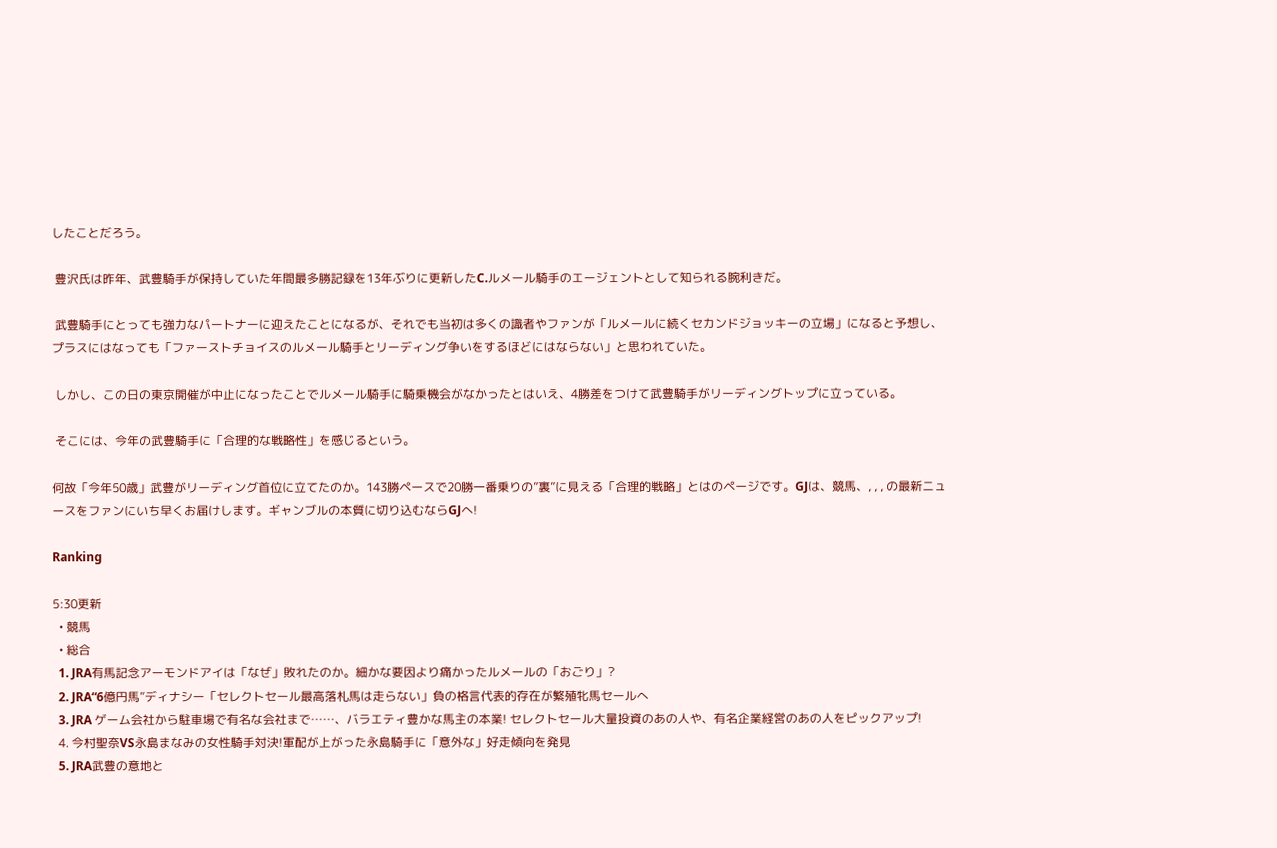したことだろう。

 豊沢氏は昨年、武豊騎手が保持していた年間最多勝記録を13年ぶりに更新したC.ルメール騎手のエージェントとして知られる腕利きだ。

 武豊騎手にとっても強力なパートナーに迎えたことになるが、それでも当初は多くの識者やファンが「ルメールに続くセカンドジョッキーの立場」になると予想し、プラスにはなっても「ファーストチョイスのルメール騎手とリーディング争いをするほどにはならない」と思われていた。

 しかし、この日の東京開催が中止になったことでルメール騎手に騎乗機会がなかったとはいえ、4勝差をつけて武豊騎手がリーディングトップに立っている。

 そこには、今年の武豊騎手に「合理的な戦略性」を感じるという。

何故「今年50歳」武豊がリーディング首位に立てたのか。143勝ペースで20勝一番乗りの”裏”に見える「合理的戦略」とはのページです。GJは、競馬、, , , の最新ニュースをファンにいち早くお届けします。ギャンブルの本質に切り込むならGJへ!

Ranking

5:30更新
  • 競馬
  • 総合
  1. JRA有馬記念アーモンドアイは「なぜ」敗れたのか。細かな要因より痛かったルメールの「おごり」?
  2. JRA“6億円馬”ディナシー「セレクトセール最高落札馬は走らない」負の格言代表的存在が繁殖牝馬セールへ
  3. JRA ゲーム会社から駐車場で有名な会社まで……、バラエティ豊かな馬主の本業! セレクトセール大量投資のあの人や、有名企業経営のあの人をピックアップ!
  4. 今村聖奈VS永島まなみの女性騎手対決!軍配が上がった永島騎手に「意外な」好走傾向を発見
  5. JRA武豊の意地と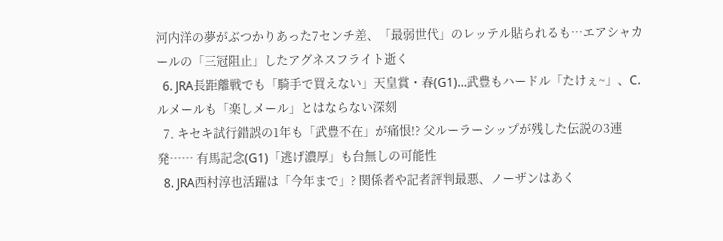河内洋の夢がぶつかりあった7センチ差、「最弱世代」のレッテル貼られるも…エアシャカールの「三冠阻止」したアグネスフライト逝く
  6. JRA長距離戦でも「騎手で買えない」天皇賞・春(G1)…武豊もハードル「たけぇ~」、C.ルメールも「楽しメール」とはならない深刻
  7. キセキ試行錯誤の1年も「武豊不在」が痛恨!? 父ルーラーシップが残した伝説の3連発…… 有馬記念(G1)「逃げ濃厚」も台無しの可能性
  8. JRA西村淳也活躍は「今年まで」? 関係者や記者評判最悪、ノーザンはあく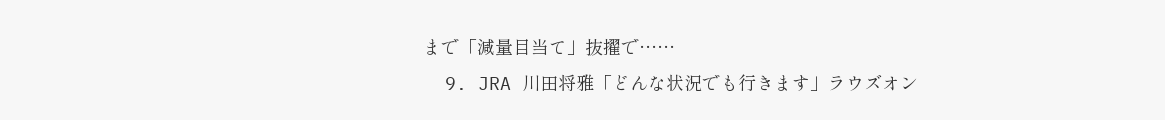まで「減量目当て」抜擢で……
  9. JRA 川田将雅「どんな状況でも行きます」ラウズオン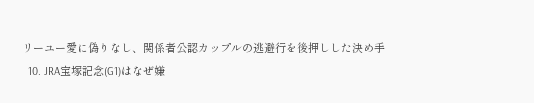リーユー愛に偽りなし、関係者公認カップルの逃避行を後押しした決め手
  10. JRA宝塚記念(G1)はなぜ嫌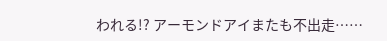われる!? アーモンドアイまたも不出走……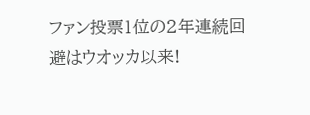ファン投票1位の2年連続回避はウオッカ以来!